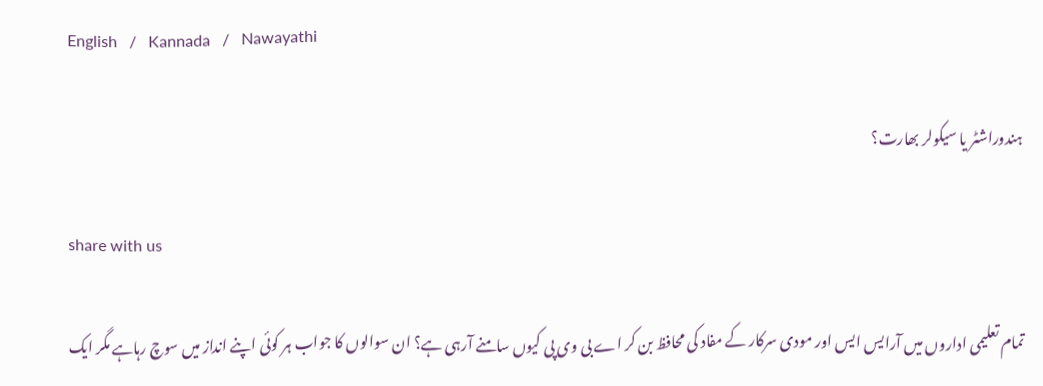English   /   Kannada   /   Nawayathi

ہندوراشٹر یا سیکولر بھارت؟

share with us

تمام تعلیمی اداروں میں آرایس ایس اور مودی سرکار کے مفاد کی محافظ بن کر اے بی وی پی کیوں سامنے آرہی ہے؟ ان سوالوں کا جواب ہر کوئی اپنے انداز میں سوچ رہاہے مگر ایک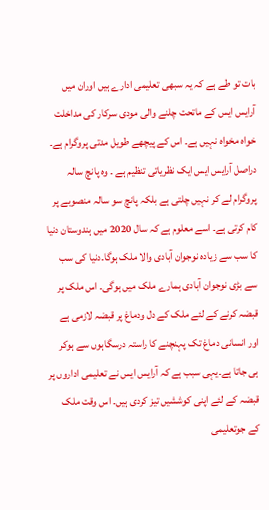بات تو طے ہے کہ یہ سبھی تعلیمی ادارے ہیں اوران میں آرایس ایس کے ماتحت چلنے والی مودی سرکار کی مداخلت خواہ مخواہ نہیں ہے۔ اس کے پیچھے طویل مدتی پروگرام ہے۔ دراصل آرایس ایس ایک نظریاتی تنظیم ہے ۔ وہ پانچ سالہ پروگرام لے کر نہیں چلتی ہے بلکہ پانچ سو سالہ منصوبے پر کام کرتی ہے۔ اسے معلوم ہے کہ سال 2020 میں ہندوستان دنیا کا سب سے زیادہ نوجوان آبادی والا ملک ہوگا۔دنیا کی سب سے بڑی نوجوان آبادی ہمارے ملک میں ہوگی۔ اس ملک پر قبضہ کرنے کے لئے ملک کے دل ودماغ پر قبضہ لازمی ہے اور انسانی دماغ تک پہنچنے کا راستہ درسگاہوں سے ہوکر ہی جاتا ہے۔یہی سبب ہے کہ آرایس ایس نے تعلیمی اداروں پر قبضہ کے لئے اپنی کوششیں تیز کردی ہیں۔ اس وقت ملک کے جوتعلیمی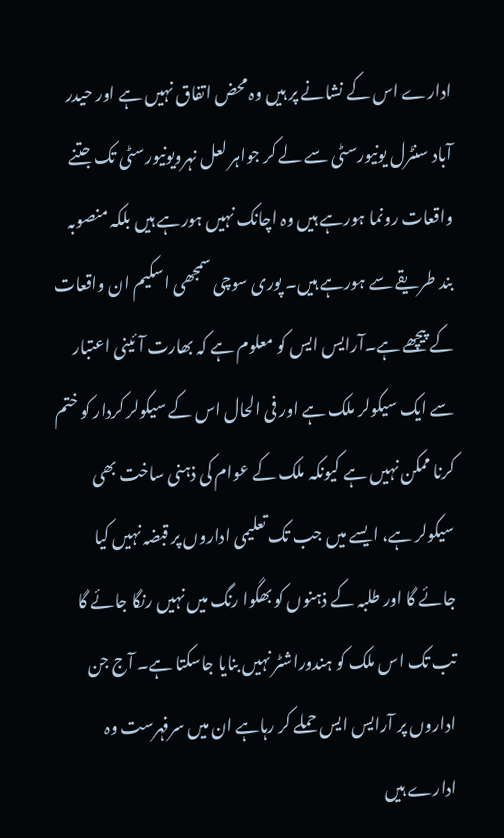ادارے اس کے نشانے پر ہیں وہ محض اتفاق نہیں ہے اور حیدر آباد سنٹرل یونیورسٹی سے لے کر جواہر لعل نہرویونیورسٹی تک جتنے واقعات رونما ہورہے ہیں وہ اچانک نہیں ہورہے ہیں بلکہ منصوبہ بند طریقے سے ہورہے ہیں۔ پوری سوچی سمجھی اسکیم ان واقعات کے پیچھے ہے۔آرایس ایس کو معلوم ہے کہ بھارت آئینی اعتبار سے ایک سیکولر ملک ہے اور فی الحال اس کے سیکولر کردار کو ختم کرنا ممکن نہیں ہے کیونکہ ملک کے عوام کی ذہنی ساخت بھی سیکولر ہے، ایسے میں جب تک تعلیمی اداروں پر قبضہ نہیں کیا جائے گا اور طلبہ کے ذہنوں کو بھگوا رنگ میں نہیں رنگا جائے گا تب تک اس ملک کو ہندوراشٹر نہیں بنایا جاسکتا ہے۔ آج جن اداروں پر آرایس ایس حملے کر رہاہے ان میں سرفہرست وہ ادارے ہیں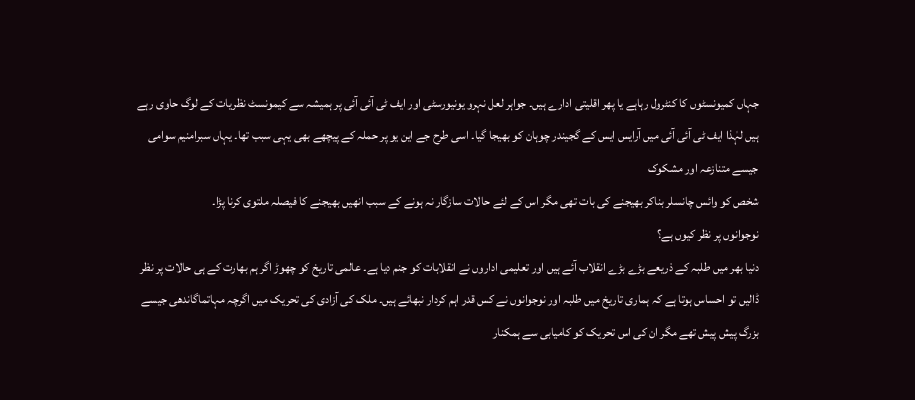جہاں کمیونسٹوں کا کنٹرول رہاہے یا پھر اقلیتی ادارے ہیں۔ جواہر لعل نہرو یونیورسٹی اور ایف ٹی آئی آئی پر ہمیشہ سے کیمونسٹ نظریات کے لوگ حاوی رہے ہیں لہٰذا ایف ٹی آئی آئی میں آرایس ایس کے گجیندر چوہان کو بھیجا گیا۔ اسی طرح جے این یو پر حملہ کے پیچھے بھی یہی سبب تھا۔ یہاں سبرامنیم سوامی جیسے متنازعہ اور مشکوک
شخص کو وائس چانسلر بناکر بھیجنے کی بات تھی مگر اس کے لئے حالات سازگار نہ ہونے کے سبب انھیں بھیجنے کا فیصلہ ملتوی کرنا پڑا۔
نوجوانوں پر نظر کیوں ہے؟
دنیا بھر میں طلبہ کے ذریعے بڑے بڑے انقلاب آئے ہیں اور تعلیمی اداروں نے انقلابات کو جنم دیا ہے۔ عالمی تاریخ کو چھوڑ اگر ہم بھارت کے ہی حالات پر نظر ڈالیں تو احساس ہوتا ہے کہ ہماری تاریخ میں طلبہ اور نوجوانوں نے کس قدر اہم کردار نبھائے ہیں۔ ملک کی آزادی کی تحریک میں اگرچہ مہاتماگاندھی جیسے بزرگ پیش پیش تھے مگر ان کی اس تحریک کو کامیابی سے ہمکنار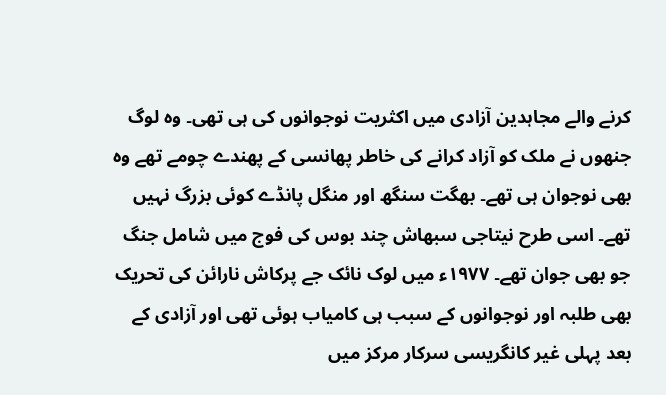کرنے والے مجاہدین آزادی میں اکثریت نوجوانوں کی ہی تھی۔ وہ لوگ جنھوں نے ملک کو آزاد کرانے کی خاطر پھانسی کے پھندے چومے تھے وہ بھی نوجوان ہی تھے۔ بھگت سنگھ اور منگل پانڈے کوئی بزرگ نہیں تھے۔ اسی طرح نیتاجی سبھاش چند بوس کی فوج میں شامل جنگ جو بھی جوان تھے۔ ۱۹۷۷ء میں لوک نائک جے پرکاش نارائن کی تحریک بھی طلبہ اور نوجوانوں کے سبب ہی کامیاب ہوئی تھی اور آزادی کے بعد پہلی غیر کانگریسی سرکار مرکز میں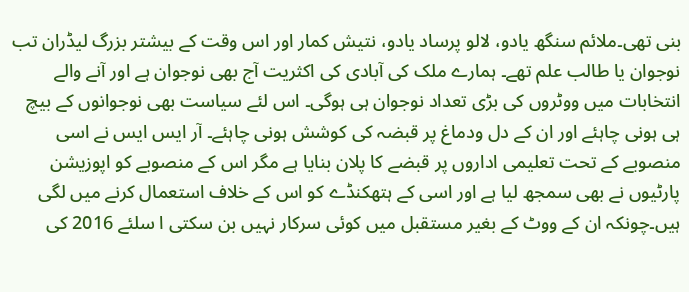بنی تھی۔ملائم سنگھ یادو، لالو پرساد یادو، نتیش کمار اور اس وقت کے بیشتر بزرگ لیڈران تب نوجوان یا طالب علم تھے۔ ہمارے ملک کی آبادی کی اکثریت آج بھی نوجوان ہے اور آنے والے انتخابات میں ووٹروں کی بڑی تعداد نوجوان ہی ہوگی۔ اس لئے سیاست بھی نوجوانوں کے بیچ ہی ہونی چاہئے اور ان کے دل ودماغ پر قبضہ کی کوشش ہونی چاہئے۔ آر ایس ایس نے اسی منصوبے کے تحت تعلیمی اداروں پر قبضے کا پلان بنایا ہے مگر اس کے منصوبے کو اپوزیشن پارٹیوں نے بھی سمجھ لیا ہے اور اسی کے ہتھکنڈے کو اس کے خلاف استعمال کرنے میں لگی ہیں۔چونکہ ان کے ووٹ کے بغیر مستقبل میں کوئی سرکار نہیں بن سکتی ا سلئے 2016 کی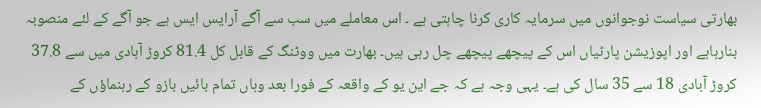بھارتی سیاست نوجوانوں میں سرمایہ کاری کرنا چاہتی ہے ۔ اس معاملے میں سب سے آگے آرایس ایس ہے جو آگے کے لئے منصوبہ بنارہاہے اور اپوزیشن پارٹیاں اس کے پیچھے پیچھے چل رہی ہیں۔ بھارت میں ووٹنگ کے قابل کل 81.4 کروڑ آبادی میں سے 37.8 کروڑ آبادی 18 سے 35 سال کی ہے۔ یہی وجہ ہے کہ جے این یو کے واقعہ کے فورا بعد وہاں تمام بائیں بازو کے رہنماؤں کے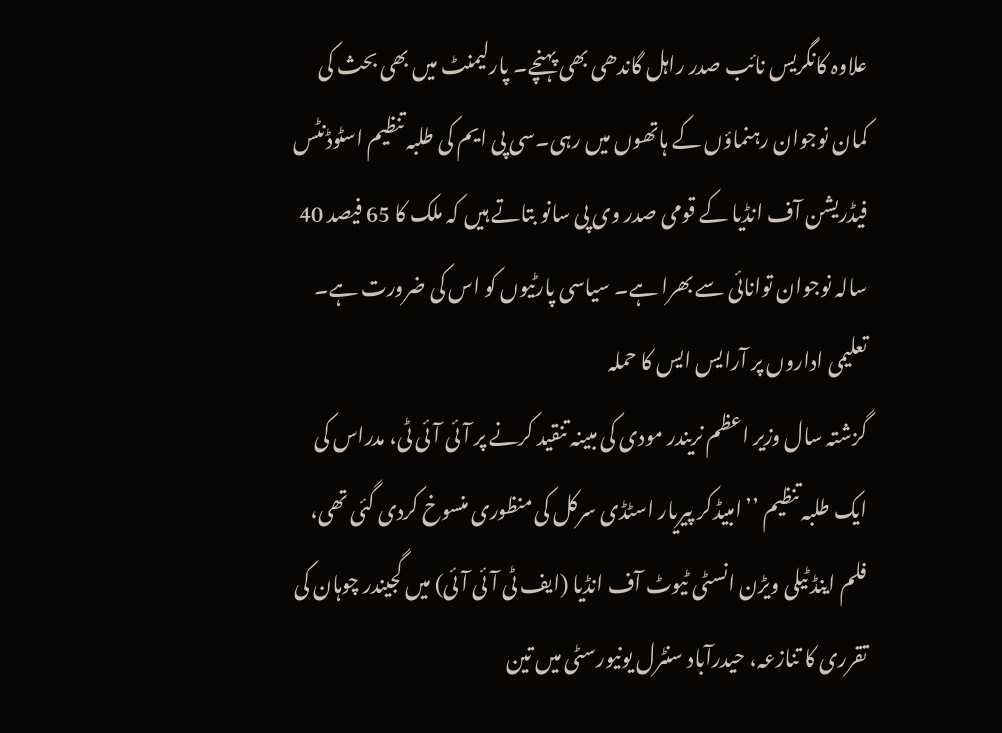علاوہ کانگریس نائب صدر راہل گاندھی بھی پہنچے۔ پارلیمنٹ میں بھی بحث کی کمان نوجوان رہنماؤں کے ہاتھوں میں رہی۔سی پی ایم کی طلبہ تنظیم اسٹوڈنٹس فیڈریشن آف انڈیا کے قومی صدر وی پی سانو بتاتے ہیں کہ ملک کا 65 فیصد 40 سالہ نوجوان توانائی سے بھرا ہے۔ سیاسی پارٹیوں کو اس کی ضرورت ہے۔
تعلیمی اداروں پر آرایس ایس کا حملہ
گزشتہ سال وزیر اعظم نریندر مودی کی مبینہ تنقید کرنے پر آئی آئی ٹی، مدراس کی ایک طلبہ تنظیم ’’امبیڈکر پیریار اسٹڈی سرکل کی منظوری منسوخ کردی گئی تھی، فلم اینڈ ٹیلی ویڑن انسٹی ٹیوٹ آف انڈیا (ایف ٹی آئی آئی) میں گجیندر چوہان کی تقرری کا تنازعہ، حیدرآباد سنٹرل یونیورسٹی میں تین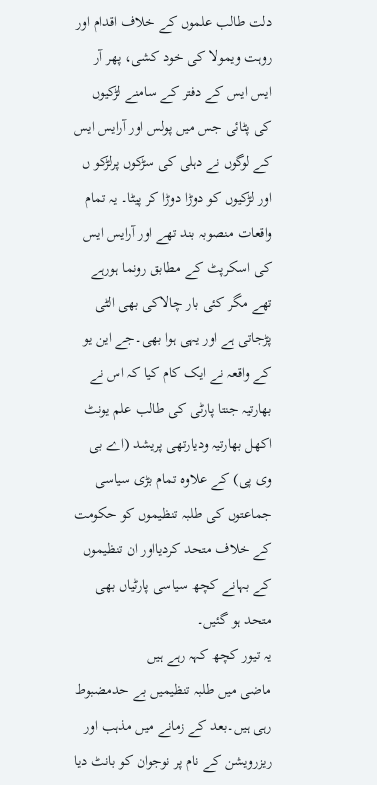دلت طالب علموں کے خلاف اقدام اور روہت ویمولا کی خود کشی، پھر آر ایس ایس کے دفتر کے سامنے لڑکیوں کی پٹائی جس میں پولس اور آرایس ایس کے لوگوں نے دہلی کی سڑکوں پرلڑکو ں اور لڑکیوں کو دوڑا دوڑا کر پیٹا۔ یہ تمام
واقعات منصوبہ بند تھے اور آرایس ایس کی اسکرپٹ کے مطابق رونما ہورہے تھے مگر کئی بار چالاکی بھی الٹی پڑجاتی ہے اور یہی ہوا بھی۔جے این یو کے واقعہ نے ایک کام کیا کہ اس نے بھارتیہ جنتا پارٹی کی طالب علم یونٹ اکھل بھارتیہ ودیارتھی پریشد (اے بی وی پی) کے علاوہ تمام بڑی سیاسی جماعتوں کی طلبہ تنظیموں کو حکومت کے خلاف متحد کردیااور ان تنظیموں کے بہانے کچھ سیاسی پارٹیاں بھی متحد ہو گئیں۔
یہ تیور کچھ کہہ رہے ہیں
ماضی میں طلبہ تنظیمیں بے حدمضبوط رہی ہیں۔بعد کے زمانے میں مذہب اور ریزرویشن کے نام پر نوجوان کو بانٹ دیا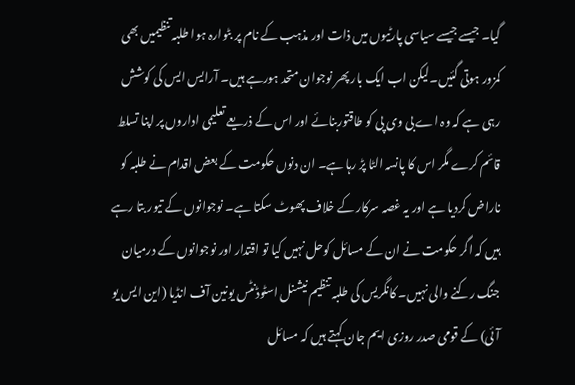گیا۔ جیسے جیسے سیاسی پارٹیوں میں ذات اور مذہب کے نام پر بٹوارہ ہوا طلبہ تنظیمیں بھی کمزور ہوتی گئیں۔لیکن اب ایک بار پھر نوجوان متحد ہورہے ہیں۔ آرایس ایس کی کوشش رہی ہے کہ وہ اے بی وی پی کو طاقتوربنائے اور اس کے ذریعے تعلیمی اداروں پر اپنا تسلط قائم کرے مگر اس کا پانسہ الٹا پڑ رہا ہے۔ ان دنوں حکومت کے بعض اقدام نے طلبہ کو ناراض کردیا ہے اور یہ غصہ سرکار کے خلاف پھوٹ سکتا ہے۔ نوجوانوں کے تیور بتا رہے ہیں کہ اگر حکومت نے ان کے مسائل کوحل نہیں کیا تو اقتدار اور نوجوانوں کے درمیان جنگ رکنے والی نہیں۔ کانگریس کی طلبہ تنظیم نیشنل اسٹوڈنٹس یونین آف انڈیا (این ایس یو آئی) کے قومی صدر روزی ایم جان کہتے ہیں کہ مسائل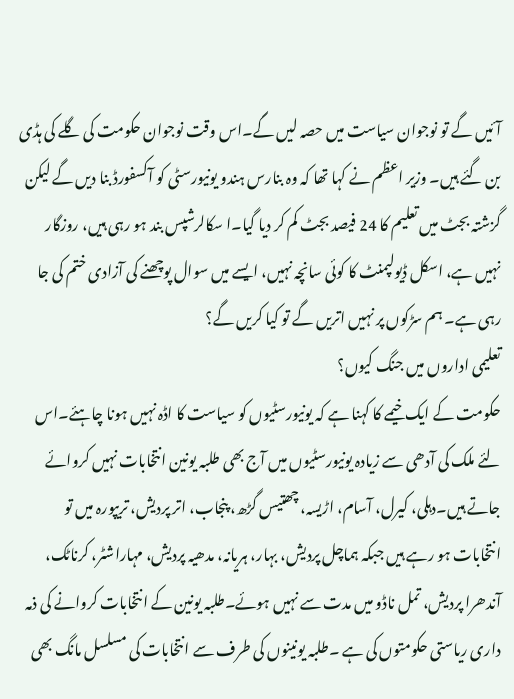آئیں گے تو نوجوان سیاست میں حصہ لیں گے۔اس وقت نوجوان حکومت کی گلے کی ہڈی بن گئے ہیں۔ وزیر اعظم نے کہا تھا کہ وہ بنارس ہندو یونیورسٹی کو آکسفورڈ بنا دیں گے لیکن گزشتہ بجٹ میں تعلیم کا 24 فیصد بجٹ کم کر دیا گیا۔ا سکالرشپس بند ہو رہی ہیں، روزگار نہیں ہے، اسکل ڈیولپمنٹ کا کوئی سانچہ نہیں، ایسے میں سوال پوچھنے کی آزادی ختم کی جا رہی ہے۔ ہم سڑکوں پر نہیں اتریں گے تو کیا کریں گے؟
تعلیمی اداروں میں جنگ کیوں؟
حکومت کے ایک خیمے کا کہنا ہے کہ یونیورسٹیوں کو سیاست کا اڈہ نہیں ہونا چاہئے۔اس لئے ملک کی آدھی سے زیادہ یونیورسٹیوں میں آج بھی طلبہ یونین انتخابات نہیں کروائے جاتے ہیں۔دہلی، کیرل، آسام، اڑیسہ، چھتیس گڑھ، پنجاب، اتر پردیش، تریپورہ میں تو انتخابات ہو رہے ہیں جبکہ ہماچل پردیش، بہار، ہریانہ، مدھیہ پردیش، مہاراشٹر، کرناٹک، آندھرا پردیش، تمل ناڈو میں مدت سے نہیں ہوئے۔طلبہ یونین کے انتخابات کروانے کی ذمہ داری ریاستی حکومتوں کی ہے ۔طلبہ یونینوں کی طرف سے انتخابات کی مسلسل مانگ بھی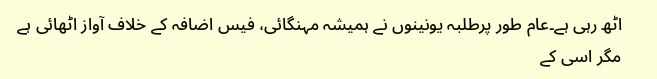اٹھ رہی ہے۔عام طور پرطلبہ یونینوں نے ہمیشہ مہنگائی، فیس اضافہ کے خلاف آواز اٹھائی ہے مگر اسی کے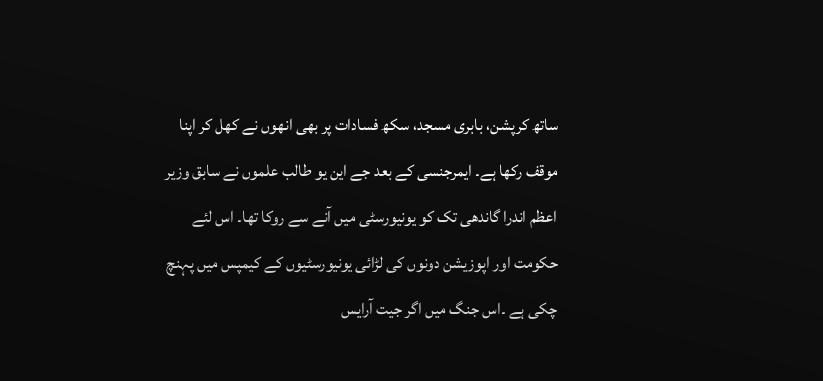ساتھ کرپشن، بابری مسجد، سکھ فسادات پر بھی انھوں نے کھل کر اپنا موقف رکھا ہے۔ ایمرجنسی کے بعد جے این یو طالب علموں نے سابق وزیر اعظم اندرا گاندھی تک کو یونیورسٹی میں آنے سے روکا تھا۔ اس لئے حکومت اور اپوزیشن دونوں کی لڑائی یونیورسٹیوں کے کیمپس میں پہنچ چکی ہے ۔اس جنگ میں اگر جیت آرایس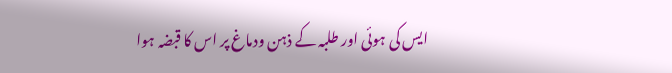ایس کی ہوئی اور طلبہ کے ذہن ودماغ پر اس کا قبضہ ہوا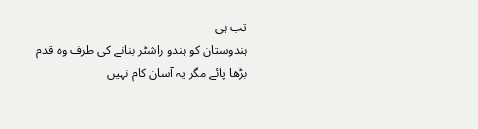تب ہی
ہندوستان کو ہندو راشٹر بنانے کی طرف وہ قدم بڑھا پائے مگر یہ آسان کام نہیں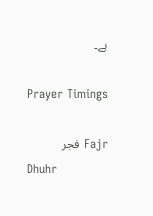ہے۔

Prayer Timings

Fajr فجر
Dhuhr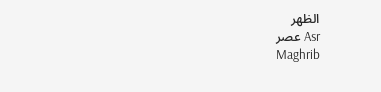الظهر
Asr عصر
Maghrib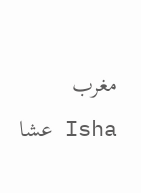مغرب
Isha عشا